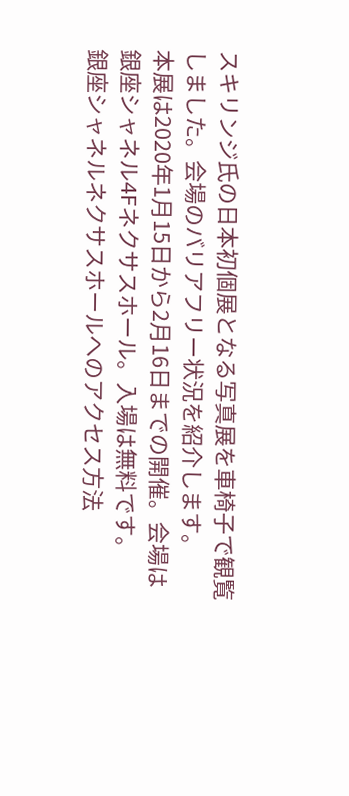スキリンジ氏の日本初個展となる写真展を車椅子で観覧しました。会場のバリアフリー状況を紹介します。
本展は2020年1月15日から2月16日までの開催。会場は銀座シャネル4Fネクサスホール。入場は無料です。
銀座シャネルネクサスホールへのアクセス方法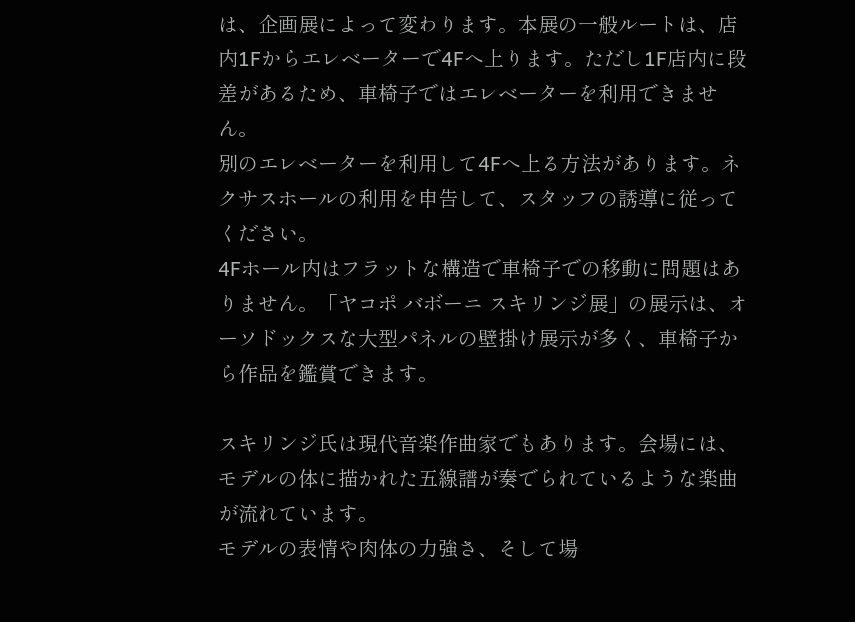は、企画展によって変わります。本展の一般ルートは、店内1Fからエレベーターで4Fへ上ります。ただし1F店内に段差があるため、車椅子ではエレベーターを利用できません。
別のエレベーターを利用して4Fへ上る方法があります。ネクサスホールの利用を申告して、スタッフの誘導に従ってください。
4Fホール内はフラットな構造で車椅子での移動に問題はありません。「ヤコポ バボーニ スキリンジ展」の展示は、オーソドックスな大型パネルの壁掛け展示が多く、車椅子から作品を鑑賞できます。

スキリンジ氏は現代音楽作曲家でもあります。会場には、モデルの体に描かれた五線譜が奏でられているような楽曲が流れています。
モデルの表情や肉体の力強さ、そして場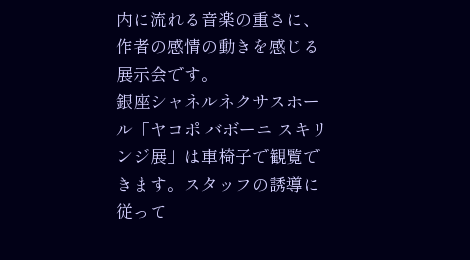内に流れる音楽の重さに、作者の感情の動きを感じる展示会です。
銀座シャネルネクサスホール「ヤコポ バボーニ スキリンジ展」は車椅子で観覧できます。スタッフの誘導に従って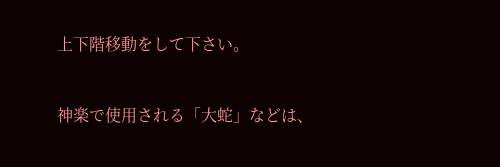上下階移動をして下さい。


神楽で使用される「大蛇」などは、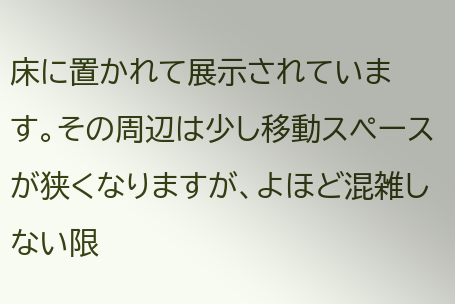床に置かれて展示されています。その周辺は少し移動スペースが狭くなりますが、よほど混雑しない限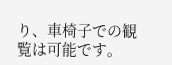り、車椅子での観覧は可能です。